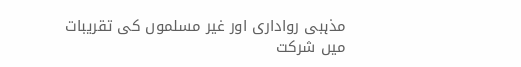مذہبی رواداری اور غیر مسلموں کی تقریبات میں شرکت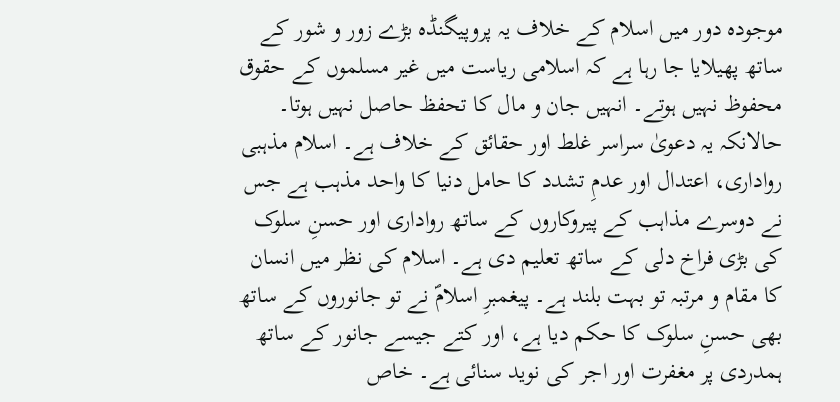موجودہ دور میں اسلام کے خلاف یہ پروپیگنڈہ بڑے زور و شور کے ساتھ پھیلایا جا رہا ہے کہ اسلامی ریاست میں غیر مسلموں کے حقوق محفوظ نہیں ہوتے۔ انہیں جان و مال کا تحفظ حاصل نہیں ہوتا۔ حالانکہ یہ دعویٰ سراسر غلط اور حقائق کے خلاف ہے۔ اسلام مذہبی رواداری، اعتدال اور عدمِ تشدد کا حامل دنیا کا واحد مذہب ہے جس نے دوسرے مذاہب کے پیروکاروں کے ساتھ رواداری اور حسنِ سلوک کی بڑی فراخ دلی کے ساتھ تعلیم دی ہے۔ اسلام کی نظر میں انسان کا مقام و مرتبہ تو بہت بلند ہے۔ پیغمبرِ اسلامؐ نے تو جانوروں کے ساتھ بھی حسنِ سلوک کا حکم دیا ہے، اور کتے جیسے جانور کے ساتھ ہمدردی پر مغفرت اور اجر کی نوید سنائی ہے۔ خاص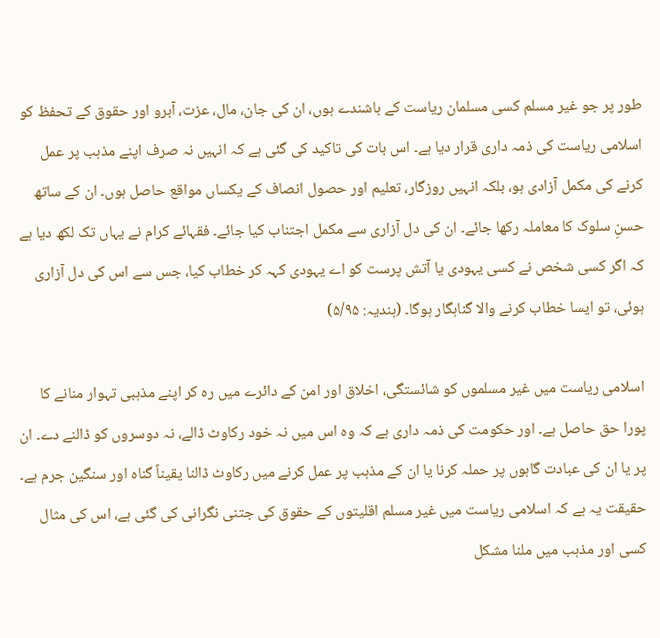طور پر جو غیر مسلم کسی مسلمان ریاست کے باشندے ہوں، ان کی جان، مال، عزت، آبرو اور حقوق کے تحفظ کو اسلامی ریاست کی ذمہ داری قرار دیا ہے۔ اس بات کی تاکید کی گئی ہے کہ انہیں نہ صرف اپنے مذہب پر عمل کرنے کی مکمل آزادی ہو، بلکہ انہیں روزگار، تعلیم اور حصول انصاف کے یکساں مواقع حاصل ہوں۔ ان کے ساتھ حسنِ سلوک کا معاملہ رکھا جائے۔ ان کی دل آزاری سے مکمل اجتناب کیا جائے۔ فقہائے کرام نے یہاں تک لکھ دیا ہے کہ اگر کسی شخص نے کسی یہودی یا آتش پرست کو اے یہودی کہہ کر خطاب کیا، جس سے اس کی دل آزاری ہوئی، تو ایسا خطاب کرنے والا گناہگار ہوگا۔ (ہندیہ: ۵/۹۵)

اسلامی ریاست میں غیر مسلموں کو شائستگی، اخلاق اور امن کے دائرے میں رہ کر اپنے مذہبی تہوار منانے کا پورا حق حاصل ہے۔ اور حکومت کی ذمہ داری ہے کہ وہ اس میں نہ خود رکاوٹ ڈالے، نہ دوسروں کو ڈالنے دے۔ ان پر یا ان کی عبادت گاہوں پر حملہ کرنا یا ان کے مذہب پر عمل کرنے میں رکاوٹ ڈالنا یقیناً گناہ اور سنگین جرم ہے۔ حقیقت یہ ہے کہ اسلامی ریاست میں غیر مسلم اقلیتوں کے حقوق کی جتنی نگرانی کی گئی ہے، اس کی مثال کسی اور مذہب میں ملنا مشکل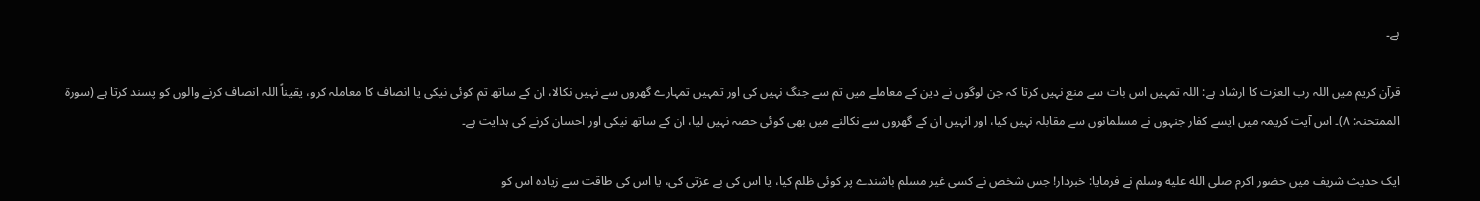ہے۔

قرآن کریم میں اللہ رب العزت کا ارشاد ہے: اللہ تمہیں اس بات سے منع نہیں کرتا کہ جن لوگوں نے دین کے معاملے میں تم سے جنگ نہیں کی اور تمہیں تمہارے گھروں سے نہیں نکالا، ان کے ساتھ تم کوئی نیکی یا انصاف کا معاملہ کرو، یقیناً اللہ انصاف کرنے والوں کو پسند کرتا ہے (سورۃ الممتحنہ: ۸)۔ اس آیت کریمہ میں ایسے کفار جنہوں نے مسلمانوں سے مقابلہ نہیں کیا، اور انہیں ان کے گھروں سے نکالنے میں بھی کوئی حصہ نہیں لیا، ان کے ساتھ نیکی اور احسان کرنے کی ہدایت ہے۔

ایک حدیث شریف میں حضور اکرم صلى الله عليه وسلم نے فرمایا: خبردار! جس شخص نے کسی غیر مسلم باشندے پر کوئی ظلم کیا، یا اس کی بے عزتی کی، یا اس کی طاقت سے زیادہ اس کو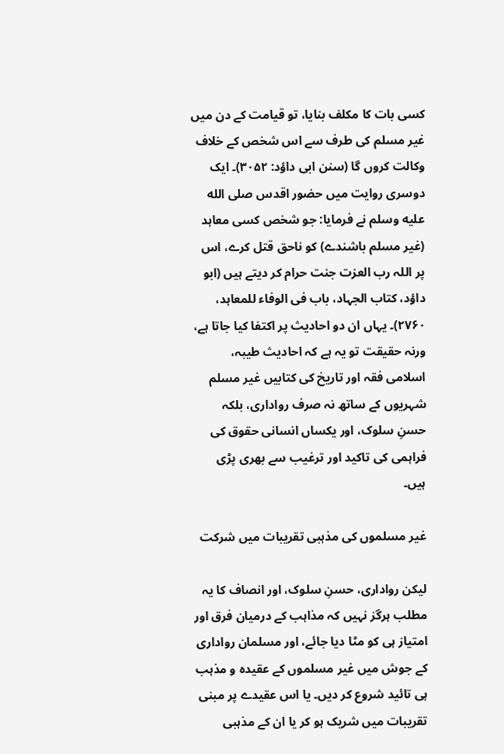کسی بات کا مکلف بنایا، تو قیامت کے دن میں غیر مسلم کی طرف سے اس شخص کے خلاف وکالت کروں گا (سنن ابی داؤد: ۳۰۵۲)۔ ایک دوسری روایت میں حضور اقدس صلى الله عليه وسلم نے فرمایا: جو شخص کسی معاہد (غیر مسلم باشندے) کو ناحق قتل کرے، اس پر اللہ رب العزت جنت حرام کر دیتے ہیں (ابو داؤد، کتاب الجہاد، باب فی الوفاء للمعاہد، ۲۷۶۰)۔ یہاں ان دو احادیث پر اکتفا کیا جاتا ہے، ورنہ حقیقت تو یہ ہے کہ احادیث طیبہ، اسلامی فقہ اور تاریخ کی کتابیں غیر مسلم شہریوں کے ساتھ نہ صرف رواداری، بلکہ حسنِ سلوک، اور یکساں انسانی حقوق کی فراہمی کی تاکید اور ترغیب سے بھری پڑی ہیں۔

غیر مسلموں کی مذہبی تقریبات میں شرکت

لیکن رواداری، حسنِ سلوک، اور انصاف کا یہ مطلب ہرگز نہیں کہ مذاہب کے درمیان فرق اور امتیاز ہی کو مٹا دیا جائے، اور مسلمان رواداری کے جوش میں غیر مسلموں کے عقیدہ و مذہب ہی تائید شروع کر دیں۔ یا اس عقیدے پر مبنی تقریبات میں شریک ہو کر یا ان کے مذہبی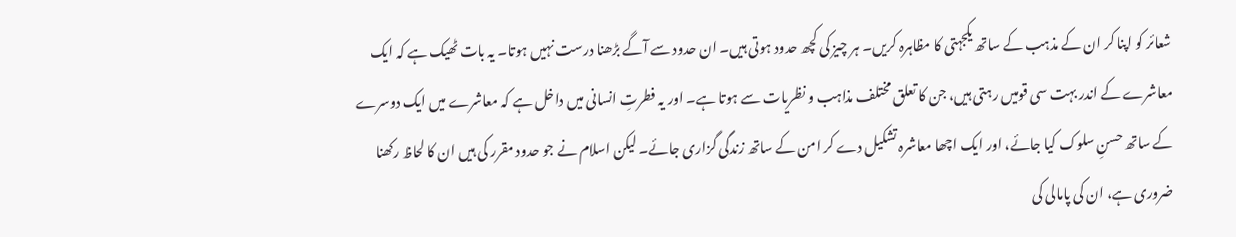شعائر کو اپنا کر ان کے مذہب کے ساتھ یکجہتی کا مظاہرہ کریں۔ ہر چیز کی کچھ حدود ہوتی ہیں۔ ان حدود سے آگے بڑھنا درست نہیں ہوتا۔ یہ بات ٹھیک ہے کہ ایک معاشرے کے اندر بہت سی قومیں رہتی ہیں، جن کا تعلق مختلف مذاہب و نظریات سے ہوتا ہے۔ اور یہ فطرتِ انسانی میں داخل ہے کہ معاشرے میں ایک دوسرے کے ساتھ حسنِ سلوک کیا جائے، اور ایک اچھا معاشرہ تشکیل دے کر امن کے ساتھ زندگی گزاری جائے۔ لیکن اسلام نے جو حدود مقرر کی ہیں ان کا لحاظ رکھنا ضروری ہے، ان کی پامالی کی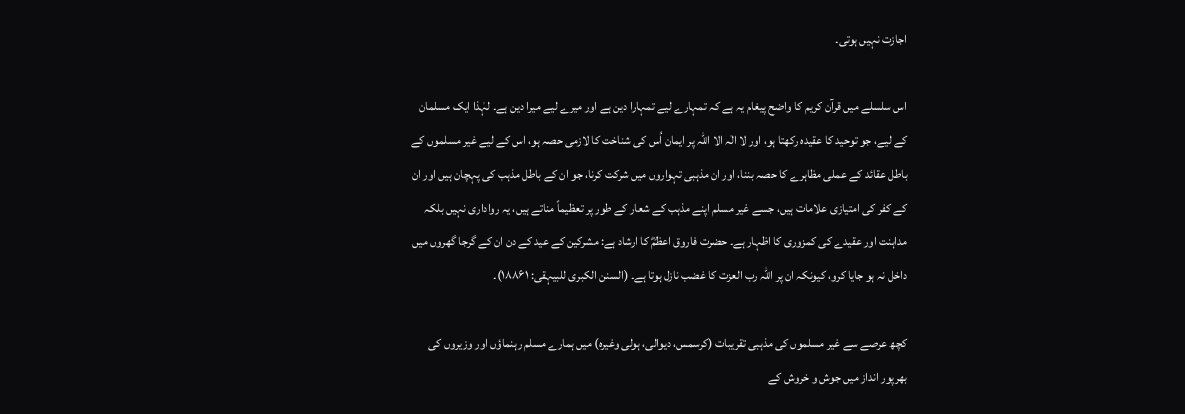اجازت نہیں ہوتی۔

اس سلسلے میں قرآن کریم کا واضح پیغام یہ ہے کہ تمہارے لیے تمہارا دین ہے اور میرے لیے میرا دین ہے۔ لہٰذا ایک مسلمان کے لیے، جو توحید کا عقیدہ رکھتا ہو، اور لا الٰہ الا اللہ پر ایمان اُس کی شناخت کا لازمی حصہ ہو، اس کے لیے غیر مسلموں کے باطل عقائد کے عملی مظاہرے کا حصہ بننا، اور ان مذہبی تہواروں میں شرکت کرنا، جو ان کے باطل مذہب کی پہچان ہیں اور ان کے کفر کی امتیازی علامات ہیں، جسے غیر مسلم اپنے مذہب کے شعار کے طور پر تعظیماً مناتے ہیں، یہ رواداری نہیں بلکہ مداہنت اور عقیدے کی کمزوری کا اظہار ہے۔ حضرت فاروق اعظمؓ کا ارشاد ہے: مشرکین کے عید کے دن ان کے گرجا گھروں میں داخل نہ ہو جایا کرو، کیونکہ ان پر اللہ رب العزت کا غضب نازل ہوتا ہے۔ (السنن الکبری للبیہقی: ۱۸۸۶۱)۔

کچھ عرصے سے غیر مسلموں کی مذہبی تقریبات (کرسمس، دیوالی، ہولی وغیرہ) میں ہمارے مسلم رہنماؤں اور وزیروں کی بھرپور انداز میں جوش و خروش کے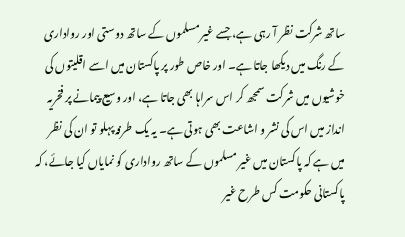ساتھ شرکت نظر آ رہی ہے، جسے غیر مسلموں کے ساتھ دوستی اور رواداری کے رنگ میں دیکھا جاتا ہے۔ اور خاص طور پر پاکستان میں اسے اقلیتوں کی خوشیوں میں شرکت سمجھ کر اس سراہا بھی جاتا ہے، اور وسیع پیمانے پر فخریہ انداز میں اس کی نشر و اشاعت بھی ہوتی ہے۔ یہ یک طرفہ پہلو تو ان کی نظر میں ہے کہ پاکستان میں غیر مسلموں کے ساتھ رواداری کو نمایاں کیا جائے، کہ پاکستانی حکومت کس طرح غیر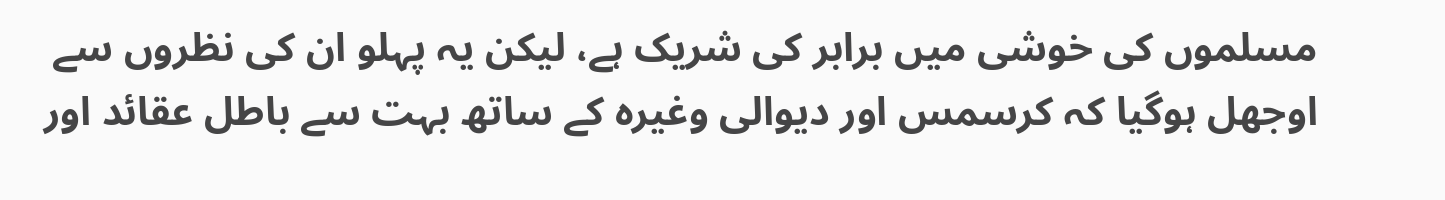مسلموں کی خوشی میں برابر کی شریک ہے، لیکن یہ پہلو ان کی نظروں سے اوجھل ہوگیا کہ کرسمس اور دیوالی وغیرہ کے ساتھ بہت سے باطل عقائد اور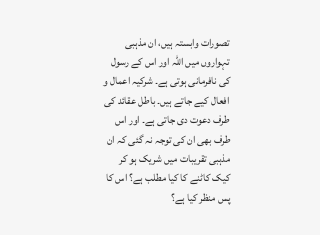تصورات وابستہ ہیں، ان مذہبی تہواروں میں اللہ اور اس کے رسول کی نافرمانی ہوتی ہے۔ شرکیہ اعمال و افعال کیے جاتے ہیں۔ باطل عقائد کی طرف دعوت دی جاتی ہے۔ اور اس طرف بھی ان کی توجہ نہ گئی کہ ان مذہبی تقریبات میں شریک ہو کر کیک کاٹنے کا کیا مطلب ہے؟ اس کا پس منظر کیا ہے؟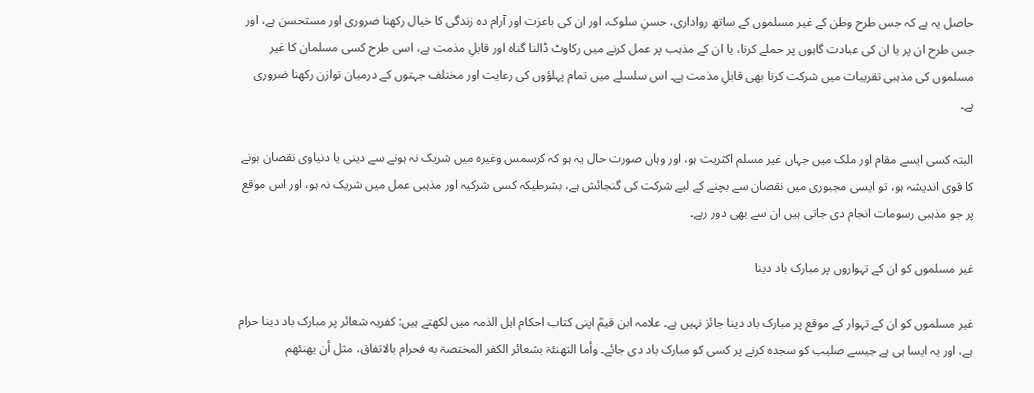حاصل یہ ہے کہ جس طرح وطن کے غیر مسلموں کے ساتھ رواداری، حسنِ سلوک، اور ان کی باعزت اور آرام دہ زندگی کا خیال رکھنا ضروری اور مستحسن ہے، اور جس طرح ان پر یا ان کی عبادت گاہوں پر حملے کرنا، یا ان کے مذہب پر عمل کرنے میں رکاوٹ ڈالنا گناہ اور قابلِ مذمت ہے، اسی طرح کسی مسلمان کا غیر مسلموں کی مذہبی تقریبات میں شرکت کرنا بھی قابلِ مذمت ہے۔ اس سلسلے میں تمام پہلؤوں کی رعایت اور مختلف جہتوں کے درمیان توازن رکھنا ضروری ہے۔

البتہ کسی ایسے مقام اور ملک میں جہاں غیر مسلم اکثریت ہو، اور وہاں صورت حال یہ ہو کہ کرسمس وغیرہ میں شریک نہ ہونے سے دینی یا دنیاوی نقصان ہونے کا قوی اندیشہ ہو، تو ایسی مجبوری میں نقصان سے بچنے کے لیے شرکت کی گنجائش ہے، بشرطیکہ کسی شرکیہ اور مذہبی عمل میں شریک نہ ہو، اور اس موقع پر جو مذہبی رسومات انجام دی جاتی ہیں ان سے بھی دور رہے۔

غیر مسلموں کو ان کے تہواروں پر مبارک باد دینا

غیر مسلموں کو ان کے تہوار کے موقع پر مبارک باد دینا جائز نہیں ہے۔ علامہ ابن قیمؒ اپنی کتاب احکام اہل الذمہ میں لکھتے ہیں: کفریہ شعائر پر مبارک باد دینا حرام ہے، اور یہ ایسا ہی ہے جیسے صلیب کو سجدہ کرنے پر کسی کو مبارک باد دی جائے۔ وأما التھنئۃ بشعائر الکفر المختصۃ به فحرام بالاتفاق، مثل أن یھنئھم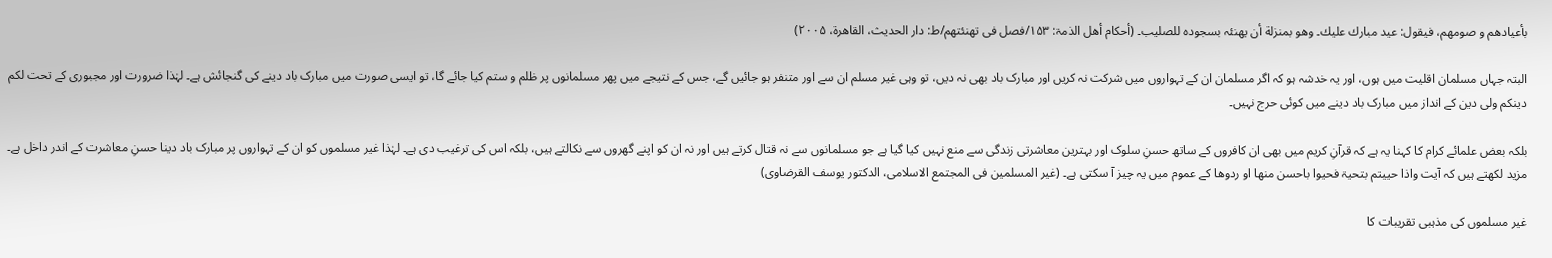بأعیادھم و صومھم، فیقول: عید مبارك علیك۔ وھو بمنزلة أن یھنئہ بسجوده للصلیب۔ (أحکام أھل الذمۃ: ۱۵۳/فصل فی تھنئتھم/ط: دار الحدیث، القاھرۃ، ۲۰۰۵)

البتہ جہاں مسلمان اقلیت میں ہوں، اور یہ خدشہ ہو کہ اگر مسلمان ان کے تہواروں میں شرکت نہ کریں اور مبارک باد بھی نہ دیں، تو وہی غیر مسلم ان سے اور متنفر ہو جائیں گے، جس کے نتیجے میں پھر مسلمانوں پر ظلم و ستم کیا جائے گا، تو ایسی صورت میں مبارک باد دینے کی گنجائش ہے۔ لہٰذا ضرورت اور مجبوری کے تحت لکم دینکم ولی دین کے انداز میں مبارک باد دینے میں کوئی حرج نہیں۔

بلکہ بعض علمائے کرام کا کہنا یہ ہے کہ قرآنِ کریم میں بھی ان کافروں کے ساتھ حسنِ سلوک اور بہترین معاشرتی زندگی سے منع نہیں کیا گیا ہے جو مسلمانوں سے نہ قتال کرتے ہیں اور نہ ان کو اپنے گھروں سے نکالتے ہیں، بلکہ اس کی ترغیب دی ہے۔ لہٰذا غیر مسلموں کو ان کے تہواروں پر مبارک باد دینا حسنِ معاشرت کے اندر داخل ہے۔ مزید لکھتے ہیں کہ آیت واذا حییتم بتحیۃ فحیوا باحسن منھا او ردوھا کے عموم میں یہ چیز آ سکتی ہے۔ (غير المسلمين فی المجتمع الاسلامی، الدكتور يوسف القرضاوی)

غیر مسلموں کی مذہبی تقریبات کا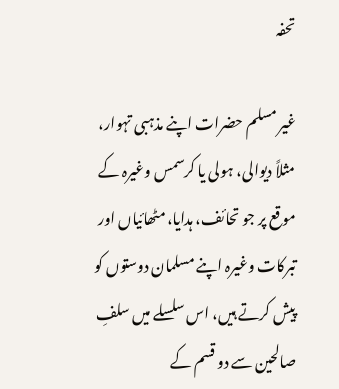تحفہ

غیر مسلم حضرات اپنے مذہبی تہوار، مثلاً دیوالی، ہولی یا کرسمس وغیرہ کے موقع پر جو تحائف، ہدایا، مٹھائیاں اور تبرکات وغیرہ اپنے مسلمان دوستوں کو پیش کرتے ہیں، اس سلسلے میں سلفِ صالحین سے دو قسم کے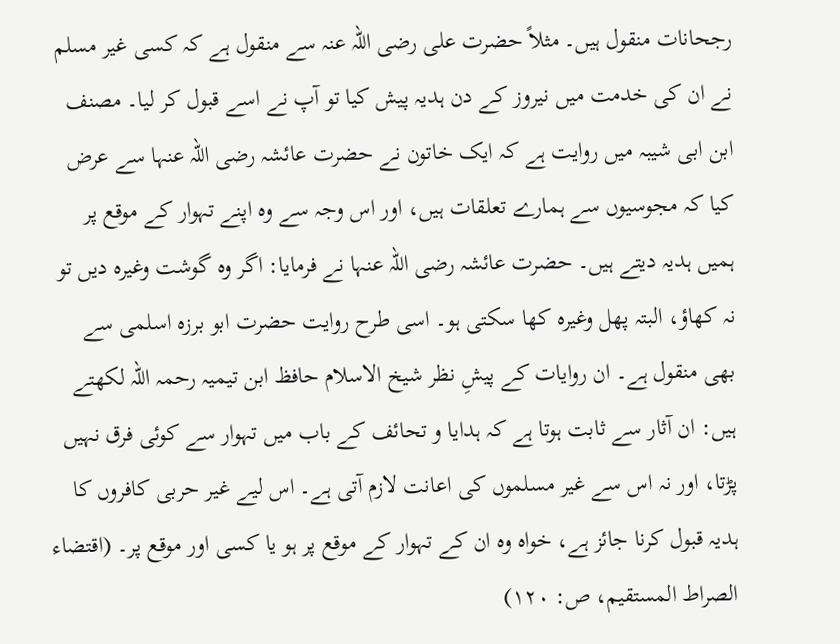رجحانات منقول ہیں۔ مثلاً حضرت علی رضی اللہ عنہ سے منقول ہے کہ کسی غیر مسلم نے ان کی خدمت میں نیروز کے دن ہدیہ پیش کیا تو آپ نے اسے قبول کر لیا۔ مصنف ابن ابی شیبہ میں روایت ہے کہ ایک خاتون نے حضرت عائشہ رضی اللہ عنہا سے عرض کیا کہ مجوسیوں سے ہمارے تعلقات ہیں، اور اس وجہ سے وہ اپنے تہوار کے موقع پر ہمیں ہدیہ دیتے ہیں۔ حضرت عائشہ رضی اللہ عنہا نے فرمایا: اگر وہ گوشت وغیرہ دیں تو نہ کھاؤ، البتہ پھل وغیرہ کھا سکتی ہو۔ اسی طرح روایت حضرت ابو برزہ اسلمی سے بھی منقول ہے۔ ان روایات کے پیشِ نظر شیخ الاسلام حافظ ابن تیمیہ رحمہ اللہ لکھتے ہیں: ان آثار سے ثابت ہوتا ہے کہ ہدایا و تحائف کے باب میں تہوار سے کوئی فرق نہیں پڑتا، اور نہ اس سے غیر مسلموں کی اعانت لازم آتی ہے۔ اس لیے غیر حربی کافروں کا ہدیہ قبول کرنا جائز ہے، خواہ وہ ان کے تہوار کے موقع پر ہو یا کسی اور موقع پر۔ (اقتضاء الصراط المستقيم، ص: ١٢٠)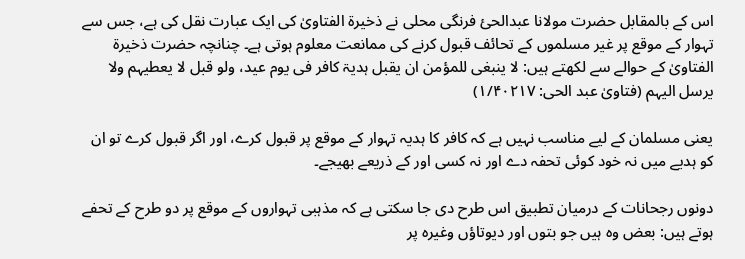اس کے بالمقابل حضرت مولانا عبدالحئ فرنگی محلی نے ذخیرۃ الفتاویٰ کی ایک عبارت نقل کی ہے، جس سے تہوار کے موقع پر غیر مسلموں کے تحائف قبول کرنے کی ممانعت معلوم ہوتی ہے۔ چنانچہ حضرت ذخیرۃ الفتاویٰ کے حوالے سے لکھتے ہیں: لا ینبغی للمؤمن ان یقبل ہدیۃ کافر فی یوم عید، ولو قبل لا یعطیہم ولا یرسل الیہم (فتاویٰ عبد الحی: ۱/۴۰۲١٧)

یعنی مسلمان کے لیے مناسب نہیں ہے کہ کافر کا ہدیہ تہوار کے موقع پر قبول کرے، اور اگر قبول کرے تو ان کو ہدیے میں نہ خود کوئی تحفہ دے اور نہ کسی اور کے ذریعے بھیجے۔

دونوں رجحانات کے درمیان تطبیق اس طرح دی جا سکتی ہے کہ مذہبی تہواروں کے موقع پر دو طرح کے تحفے ہوتے ہیں: بعض وہ ہیں جو بتوں اور دیوتاؤں وغیرہ پر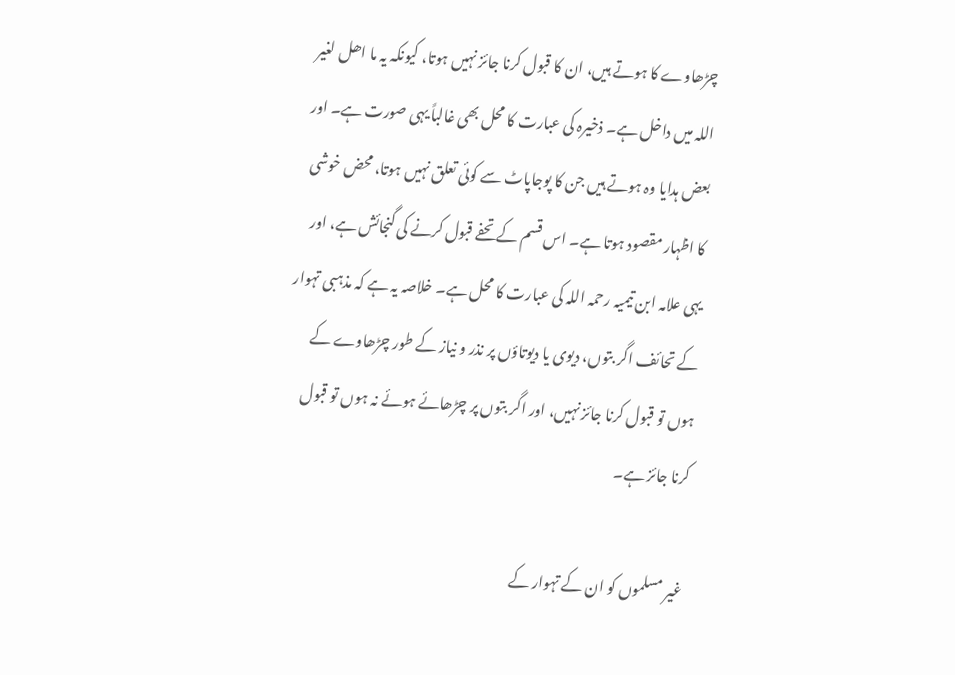چڑھاوے کا ہوتے ہیں، ان کا قبول کرنا جائز نہیں ہوتا، کیونکہ یہ ما اھل لغیر اللہ میں داخل ہے۔ ذخیرہ کی عبارت کا محل بھی غالباً یہی صورت ہے۔ اور بعض ہدایا وہ ہوتے ہیں جن کا پوجاپاٹ سے کوئی تعلق نہیں ہوتا، محض خوشی کا اظہار مقصود ہوتا ہے۔ اس قسم کے تحفے قبول کرنے کی گنجائش ہے، اور یہی علامہ ابن تیمیہ رحمہ اللہ کی عبارت کا محل ہے۔ خلاصہ یہ ہے کہ مذہبی تہوار کے تحائف اگر بتوں، دیوی یا دیوتاؤں پر نذر و نیاز کے طور چڑھاوے کے ہوں تو قبول کرنا جائز نہیں، اور اگر بتوں پر چڑھائے ہوئے نہ ہوں تو قبول کرنا جائز ہے۔

غیر مسلموں کو ان کے تہوار کے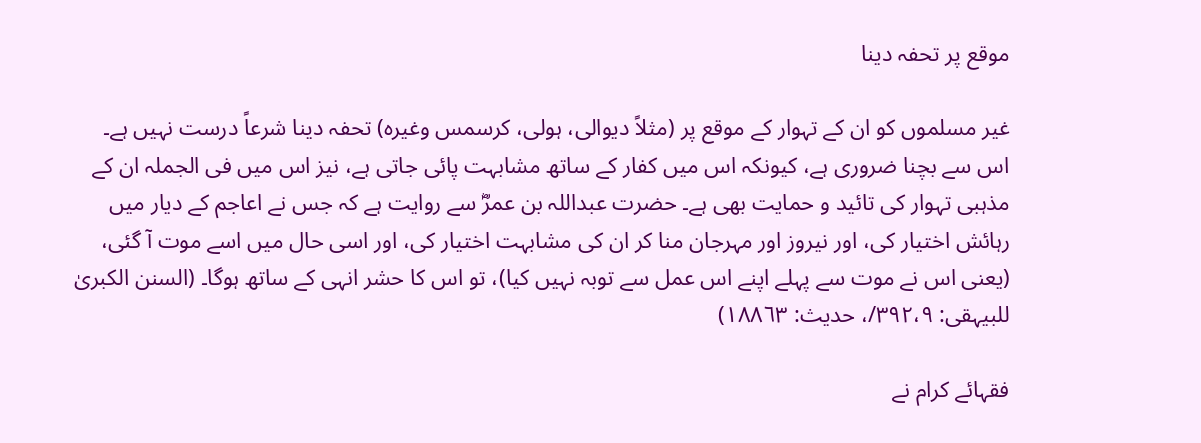موقع پر تحفہ دینا

غیر مسلموں کو ان کے تہوار کے موقع پر (مثلاً دیوالی، ہولی، کرسمس وغیرہ) تحفہ دینا شرعاً درست نہیں ہے۔ اس سے بچنا ضروری ہے، کیونکہ اس میں کفار کے ساتھ مشابہت پائی جاتی ہے، نیز اس میں فی الجملہ ان کے مذہبی تہوار کی تائید و حمایت بھی ہے۔ حضرت عبداللہ بن عمرؓ سے روایت ہے کہ جس نے اعاجم کے دیار میں رہائش اختیار کی، اور نیروز اور مہرجان منا کر ان کی مشابہت اختیار کی، اور اسی حال میں اسے موت آ گئی، (یعنی اس نے موت سے پہلے اپنے اس عمل سے توبہ نہیں کیا)، تو اس کا حشر انہی کے ساتھ ہوگا۔ (السنن الكبریٰ للبیہقی: ۳۹۲،۹/، حديث: ١٨٨٦٣)

فقہائے کرام نے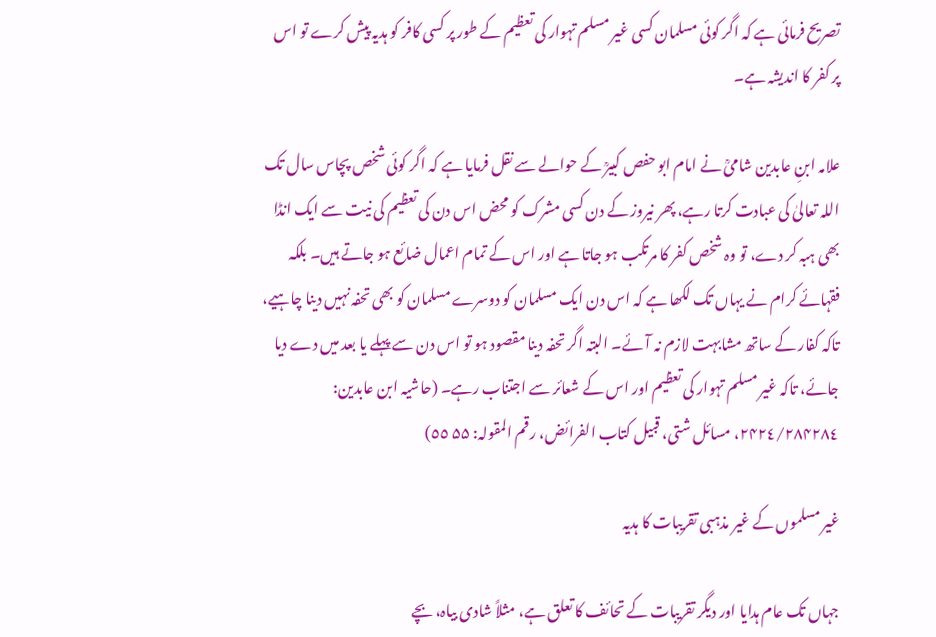تصریح فرمائی ہے کہ اگر کوئی مسلمان کسی غیر مسلم تہوار کی تعظیم کے طور پر کسی کافر کو ہدیہ پیش کرے تو اس پر کفر کا اندیشہ ہے۔

علامہ ابنِ عابدین شامیؒ نے امام ابو حفص کبیرؒ کے حوالے سے نقل فرمایا ہے کہ اگر کوئی شخص پچاس سال تک اللہ تعالیٰ کی عبادت کرتا رہے، پھر نیروز کے دن کسی مشرک کو محض اس دن کی تعظیم کی نیت سے ایک انڈا بھی ہبہ کر دے، تو وہ شخص کفر کا مرتکب ہو جاتا ہے اور اس کے تمام اعمال ضائع ہو جاتے ہیں۔ بلکہ فقہائے کرام نے یہاں تک لکھا ہے کہ اس دن ایک مسلمان کو دوسرے مسلمان کو بھی تحفہ نہیں دینا چاہیے، تاکہ کفار کے ساتھ مشابہت لازم نہ آئے۔ البتہ اگر تحفہ دینا مقصود ہو تو اس دن سے پہلے یا بعد میں دے دیا جائے، تاکہ غیر مسلم تہوار کی تعظیم اور اس کے شعائر سے اجتناب رہے۔ (حاشیہ ابن عابدین: ۲۴٢٤/۲۸۴٢٨٤، مسائل شتی، قبیل کتاب الفرائض، رقم المقولہ: ۵۵ ٥٥)

غیر مسلموں کے غیر مذہبی تقریبات کا ہدیہ

جہاں تک عام ہدایا اور دیگر تقریبات کے تحائف کا تعلق ہے، مثلاً شادی بیاہ، بچے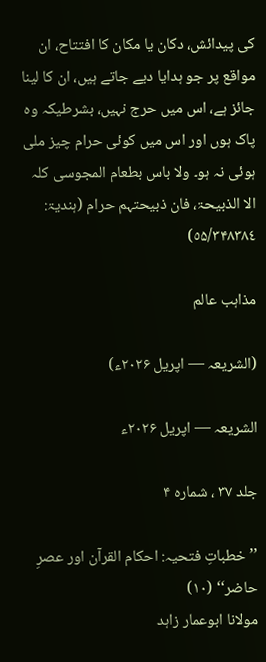کی پیدائش، دکان یا مکان کا افتتاح، ان مواقع پر جو ہدایا دیے جاتے ہیں، ان کا لینا جائز ہے، اس میں حرج نہیں، بشرطیکہ وہ پاک ہوں اور اس میں کوئی حرام چیز ملی ہوئی نہ ہو۔ ولا باس بطعام المجوسی کلہ الا الذبیحۃ، فان ذبیحتہم حرام (ہندیۃ: ٥۵/۳۴۸٣٨٤)

مذاہب عالم

(الشریعہ — اپریل ۲۰۲۶ء)

الشریعہ — اپریل ۲۰۲۶ء

جلد ۳۷ ، شمارہ ۴

’’خطباتِ فتحیہ: احکام القرآن اور عصرِ حاضر‘‘ (۱۰)
مولانا ابوعمار زاہد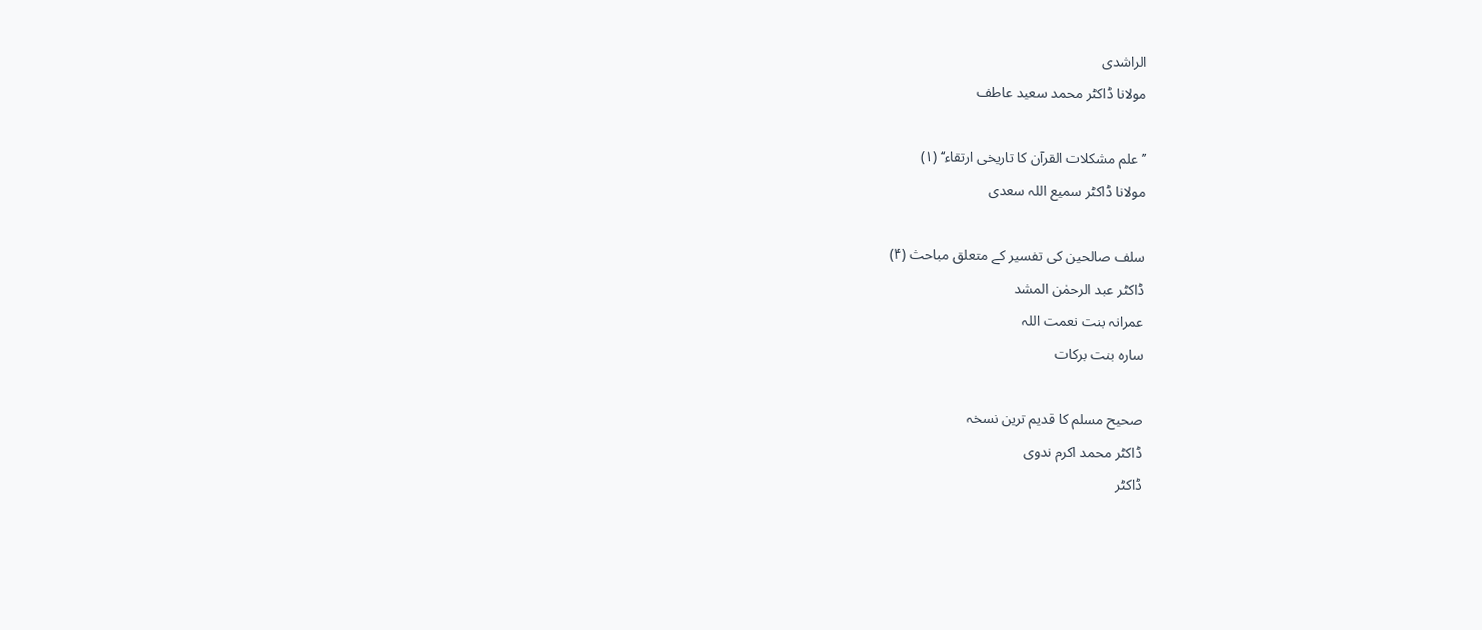الراشدی
مولانا ڈاکٹر محمد سعید عاطف

’’علم مشکلات القرآن کا تاریخی ارتقاء‘‘ (۱)
مولانا ڈاکٹر سمیع اللہ سعدی

سلف صالحین کی تفسیر کے متعلق مباحث (۴)
ڈاکٹر عبد الرحمٰن المشد
عمرانہ بنت نعمت اللہ
سارہ بنت برکات

صحیح مسلم کا قدیم ترین نسخہ
ڈاکٹر محمد اکرم ندوی
ڈاکٹر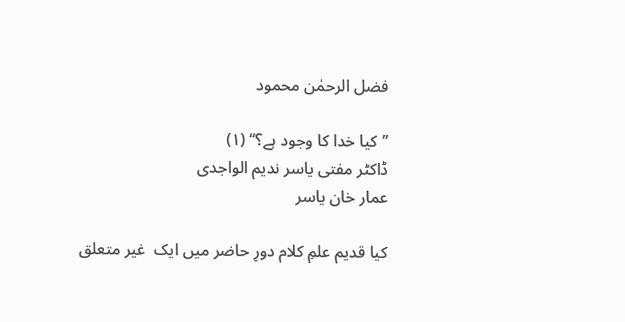فضل الرحمٰن محمود

’’کیا خدا کا وجود ہے؟‘‘ (۱)
ڈاکٹر مفتی یاسر ندیم الواجدی
عمار خان یاسر

کیا قدیم علمِ کلام دورِ حاضر میں ایک  غیر متعلق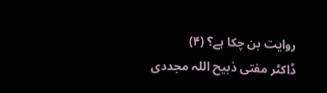روایت بن چکا ہے؟ (۴)
ڈاکٹر مفتی ذبیح اللہ مجددی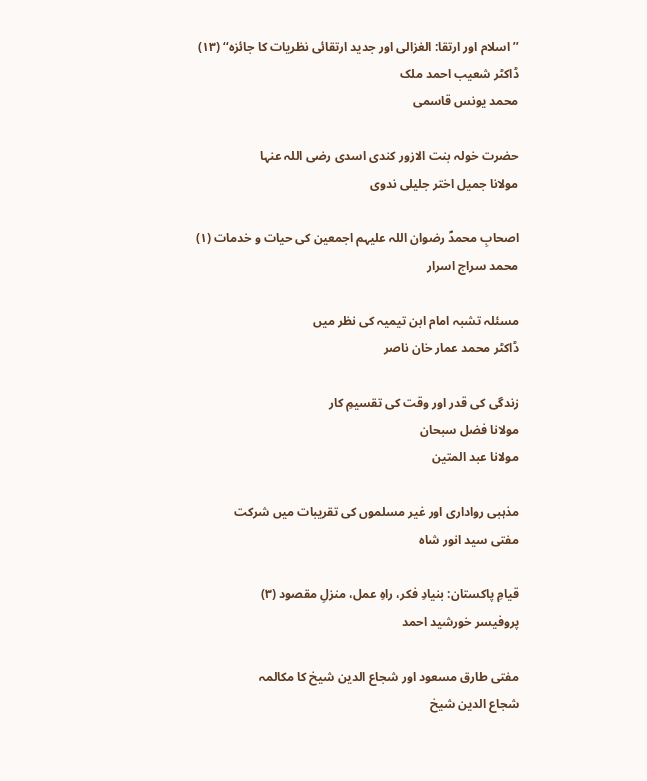’’اسلام اور ارتقا: الغزالی اور جدید ارتقائی نظریات کا جائزہ‘‘ (۱۳)
ڈاکٹر شعیب احمد ملک
محمد یونس قاسمی

حضرت خولہ بنت الازور کندی اسدی رضی اللہ عنہا
مولانا جمیل اختر جلیلی ندوی

اصحابِ محمدؐ رضوان اللہ علیہم اجمعین کی حیات و خدمات (۱)
محمد سراج اسرار

مسئلہ تشبہ امام ابن تیمیہ کی نظر میں
ڈاکٹر محمد عمار خان ناصر

زندگی کی قدر اور وقت کی تقسیمِ کار
مولانا فضل سبحان
مولانا عبد المتین

مذہبی رواداری اور غیر مسلموں کی تقریبات میں شرکت
مفتی سید انور شاہ

قیامِ پاکستان: بنیادِ فکر، راہِ عمل، منزلِ مقصود (۳)
پروفیسر خورشید احمد

مفتی طارق مسعود اور شجاع الدین شیخ کا مکالمہ
شجاع الدین شیخ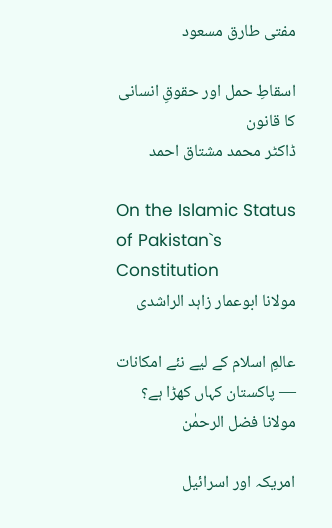مفتی طارق مسعود

اسقاطِ حمل اور حقوقِ انسانی کا قانون
ڈاکٹر محمد مشتاق احمد

On the Islamic Status of Pakistan`s Constitution
مولانا ابوعمار زاہد الراشدی

عالمِ اسلام کے لیے نئے امکانات — پاکستان کہاں کھڑا ہے؟
مولانا فضل الرحمٰن

امریکہ اور اسرائیل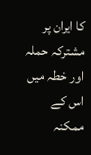کا ایران پر مشترکہ حملہ اور خطہ میں اس کے ممکنہ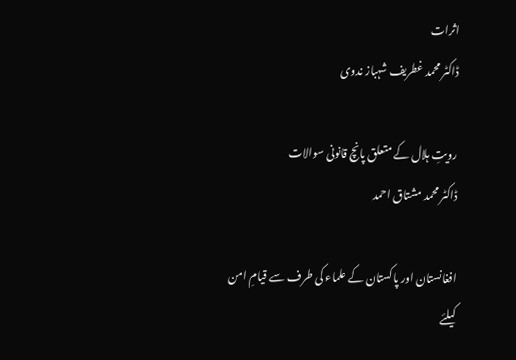اثرات
ڈاکٹر محمد غطریف شہباز ندوی

رویتِ ہلال کے متعلق پانچ قانونی سوالات
ڈاکٹر محمد مشتاق احمد

افغانستان اور پاکستان کے علماء کی طرف سے قیامِ امن کیلئے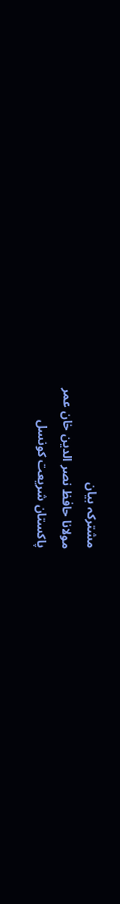مشترکہ بیان
مولانا حافظ نصر الدین خان عمر
پاکستان شریعت کونسل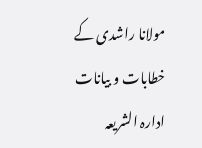مولانا راشدی کے خطابات و بیانات
ادارہ الشریعہ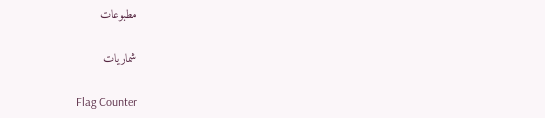مطبوعات

شماریات

Flag Counter